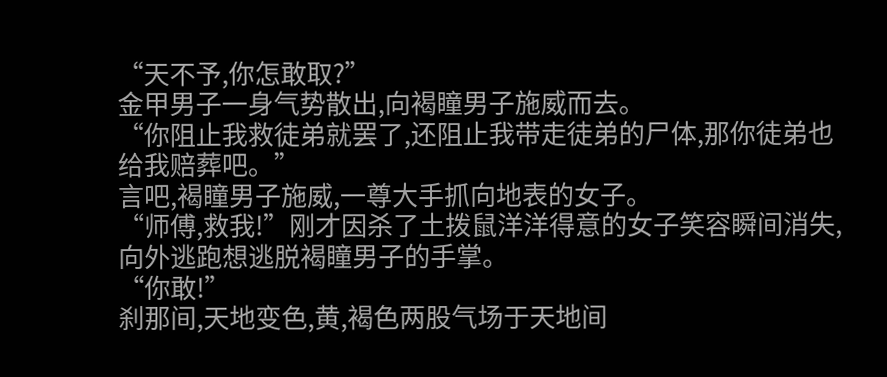“天不予,你怎敢取?”
金甲男子一身气势散出,向褐瞳男子施威而去。
“你阻止我救徒弟就罢了,还阻止我带走徒弟的尸体,那你徒弟也给我赔葬吧。”
言吧,褐瞳男子施威,一尊大手抓向地表的女子。
“师傅,救我!”刚才因杀了土拨鼠洋洋得意的女子笑容瞬间消失,向外逃跑想逃脱褐瞳男子的手掌。
“你敢!”
刹那间,天地变色,黄,褐色两股气场于天地间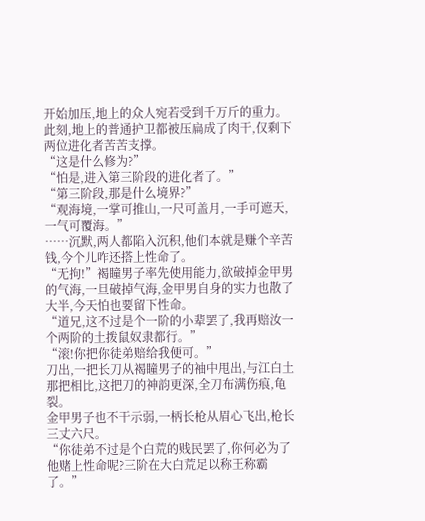开始加压,地上的众人宛若受到千万斤的重力。
此刻,地上的普通护卫都被压扁成了肉干,仅剩下两位进化者苦苦支撑。
“这是什么修为?”
“怕是,进入第三阶段的进化者了。”
“第三阶段,那是什么境界?”
“观海境,一掌可推山,一尺可盖月,一手可遮天,一气可覆海。”
……沉默,两人都陷入沉积,他们本就是赚个辛苦钱,今个儿咋还搭上性命了。
“无拘!”褐瞳男子率先使用能力,欲破掉金甲男的气海,一旦破掉气海,金甲男自身的实力也散了大半,今天怕也要留下性命。
“道兄,这不过是个一阶的小辈罢了,我再赔汝一个两阶的土拨鼠奴隶都行。”
“滚!你把你徒弟赔给我便可。”
刀出,一把长刀从褐瞳男子的袖中甩出,与江白土那把相比,这把刀的神韵更深,全刀布满伤痕,龟裂。
金甲男子也不干示弱,一柄长枪从眉心飞出,枪长三丈六尺。
“你徒弟不过是个白荒的贱民罢了,你何必为了他赌上性命呢?三阶在大白荒足以称王称霸了。”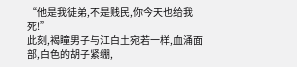“他是我徒弟,不是贱民,你今天也给我死!”
此刻,褐瞳男子与江白土宛若一样,血涌面部,白色的胡子紧绷,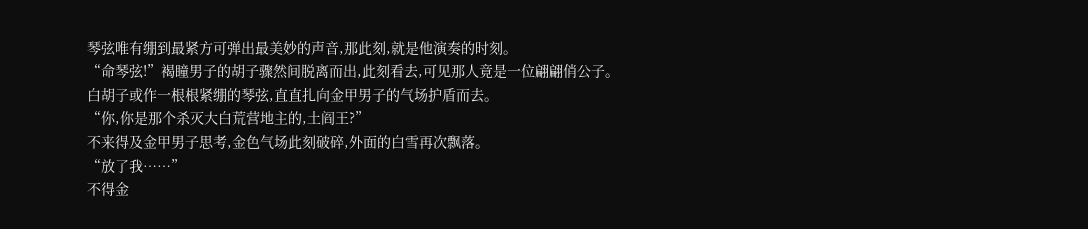琴弦唯有绷到最紧方可弹出最美妙的声音,那此刻,就是他演奏的时刻。
“命琴弦!”褐瞳男子的胡子骤然间脱离而出,此刻看去,可见那人竟是一位翩翩俏公子。
白胡子或作一根根紧绷的琴弦,直直扎向金甲男子的气场护盾而去。
“你,你是那个杀灭大白荒营地主的,土阎王?”
不来得及金甲男子思考,金色气场此刻破碎,外面的白雪再次飘落。
“放了我……”
不得金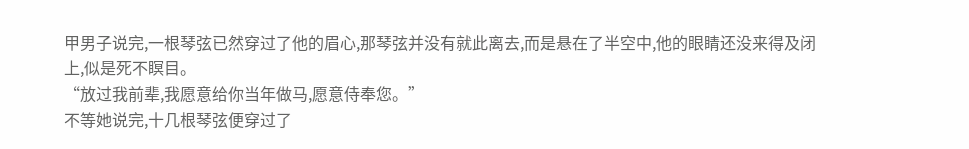甲男子说完,一根琴弦已然穿过了他的眉心,那琴弦并没有就此离去,而是悬在了半空中,他的眼睛还没来得及闭上,似是死不瞑目。
“放过我前辈,我愿意给你当年做马,愿意侍奉您。”
不等她说完,十几根琴弦便穿过了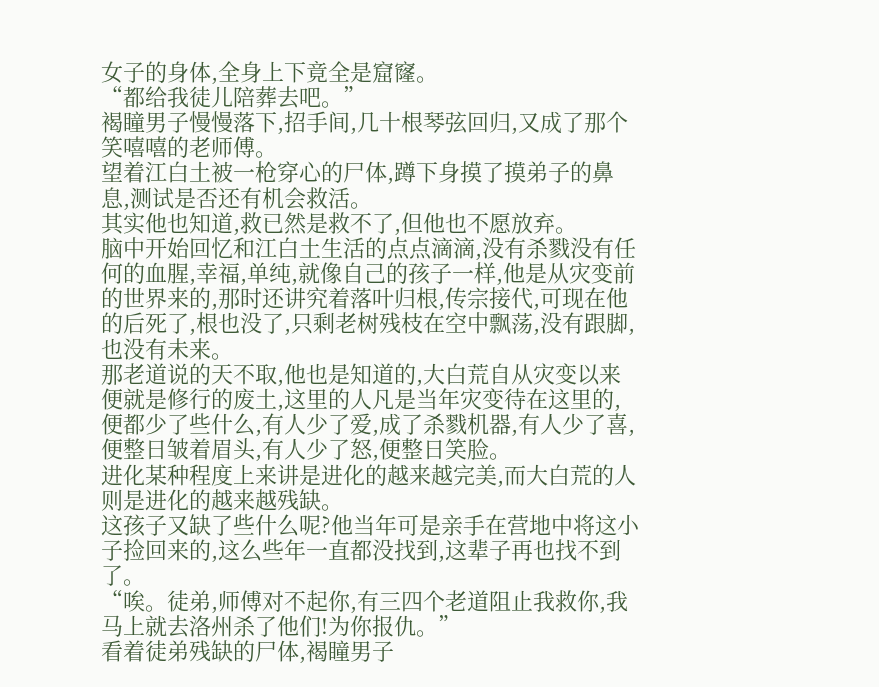女子的身体,全身上下竟全是窟窿。
“都给我徒儿陪葬去吧。”
褐瞳男子慢慢落下,招手间,几十根琴弦回归,又成了那个笑嘻嘻的老师傅。
望着江白土被一枪穿心的尸体,蹲下身摸了摸弟子的鼻息,测试是否还有机会救活。
其实他也知道,救已然是救不了,但他也不愿放弃。
脑中开始回忆和江白土生活的点点滴滴,没有杀戮没有任何的血腥,幸福,单纯,就像自己的孩子一样,他是从灾变前的世界来的,那时还讲究着落叶归根,传宗接代,可现在他的后死了,根也没了,只剩老树残枝在空中飘荡,没有跟脚,也没有未来。
那老道说的天不取,他也是知道的,大白荒自从灾变以来便就是修行的废土,这里的人凡是当年灾变待在这里的,便都少了些什么,有人少了爱,成了杀戮机器,有人少了喜,便整日皱着眉头,有人少了怒,便整日笑脸。
进化某种程度上来讲是进化的越来越完美,而大白荒的人则是进化的越来越残缺。
这孩子又缺了些什么呢?他当年可是亲手在营地中将这小子捡回来的,这么些年一直都没找到,这辈子再也找不到了。
“唉。徒弟,师傅对不起你,有三四个老道阻止我救你,我马上就去洛州杀了他们!为你报仇。”
看着徒弟残缺的尸体,褐瞳男子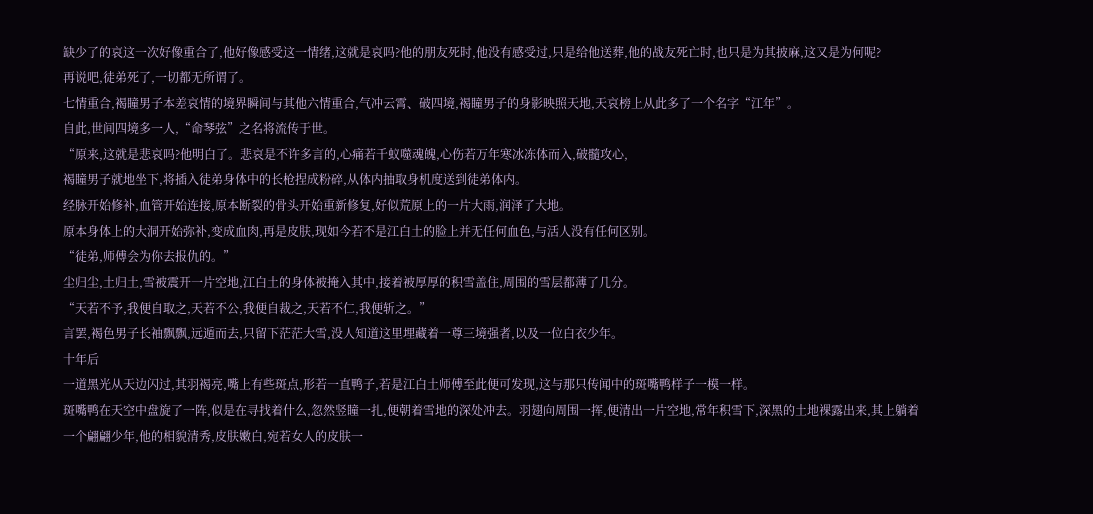缺少了的哀这一次好像重合了,他好像感受这一情绪,这就是哀吗?他的朋友死时,他没有感受过,只是给他送葬,他的战友死亡时,也只是为其披麻,这又是为何呢?
再说吧,徒弟死了,一切都无所谓了。
七情重合,褐瞳男子本差哀情的境界瞬间与其他六情重合,气冲云霄、破四境,褐瞳男子的身影映照天地,天哀榜上从此多了一个名字“江年”。
自此,世间四境多一人,“命琴弦”之名将流传于世。
“原来,这就是悲哀吗?他明白了。悲哀是不许多言的,心痛若千蚁噬魂魄,心伤若万年寒冰冻体而入,破髓攻心,
褐瞳男子就地坐下,将插入徒弟身体中的长枪捏成粉碎,从体内抽取身机度送到徒弟体内。
经脉开始修补,血管开始连接,原本断裂的骨头开始重新修复,好似荒原上的一片大雨,润泽了大地。
原本身体上的大洞开始弥补,变成血肉,再是皮肤,现如今若不是江白土的脸上并无任何血色,与活人没有任何区别。
“徒弟,师傅会为你去报仇的。”
尘归尘,土归土,雪被震开一片空地,江白土的身体被掩入其中,接着被厚厚的积雪盖住,周围的雪层都薄了几分。
“天若不予,我便自取之,天若不公,我便自裁之,天若不仁,我便斩之。”
言罢,褐色男子长袖飘飘,远遁而去,只留下茫茫大雪,没人知道这里埋藏着一尊三境强者,以及一位白衣少年。
十年后
一道黑光从天边闪过,其羽褐亮,嘴上有些斑点,形若一直鸭子,若是江白土师傅至此便可发现,这与那只传闻中的斑嘴鸭样子一模一样。
斑嘴鸭在天空中盘旋了一阵,似是在寻找着什么,忽然竖瞳一扎,便朝着雪地的深处冲去。羽翅向周围一挥,便清出一片空地,常年积雪下,深黑的土地裸露出来,其上躺着一个翩翩少年,他的相貌清秀,皮肤嫩白,宛若女人的皮肤一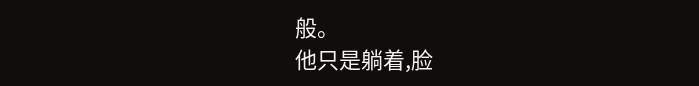般。
他只是躺着,脸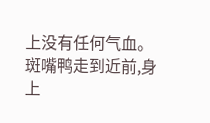上没有任何气血。
斑嘴鸭走到近前,身上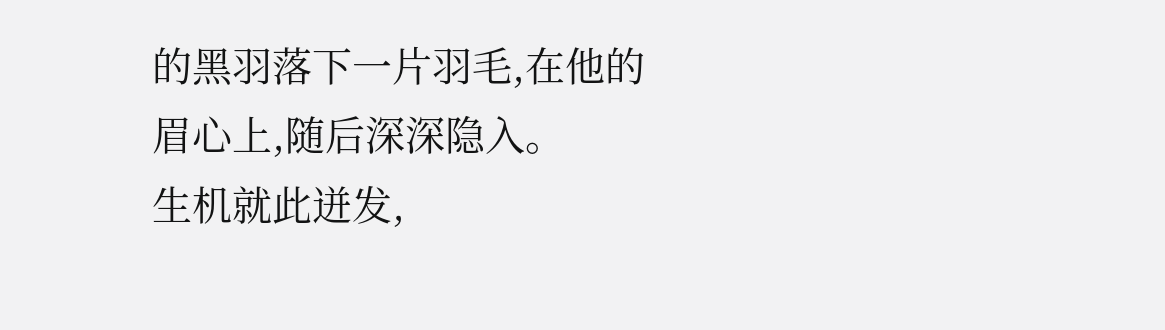的黑羽落下一片羽毛,在他的眉心上,随后深深隐入。
生机就此迸发,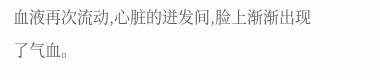血液再次流动,心脏的迸发间,脸上渐渐出现了气血。